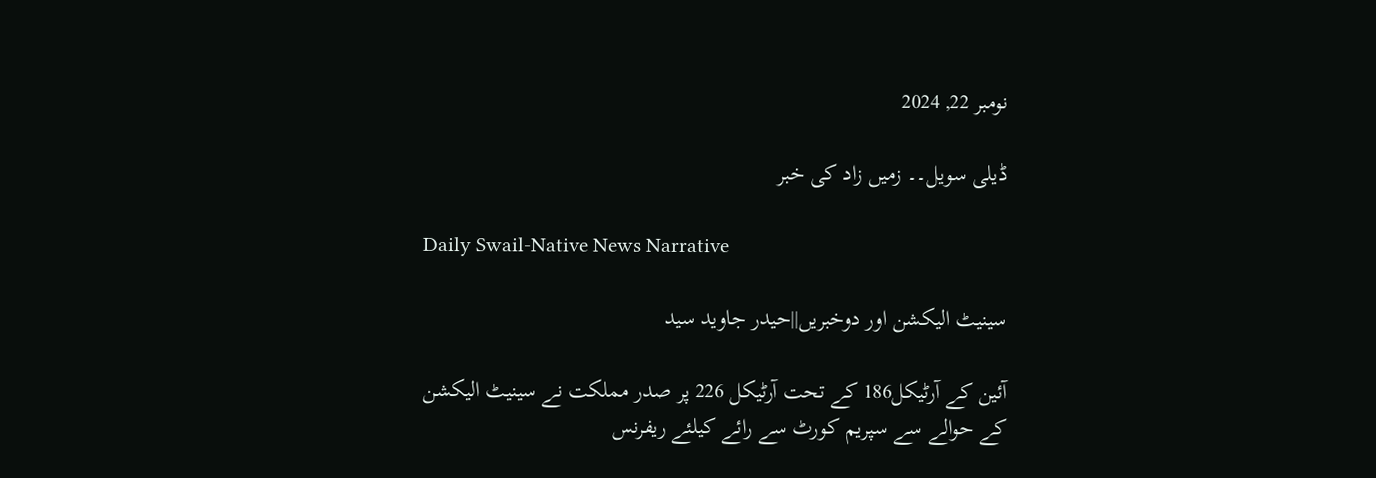نومبر 22, 2024

ڈیلی سویل۔۔ زمیں زاد کی خبر

Daily Swail-Native News Narrative

سینیٹ الیکشن اور دوخبریں||حیدر جاوید سید

آئین کے آرٹیکل186 کے تحت آرٹیکل 226 پر صدر مملکت نے سینیٹ الیکشن کے حوالے سے سپریم کورٹ سے رائے کیلئے ریفرنس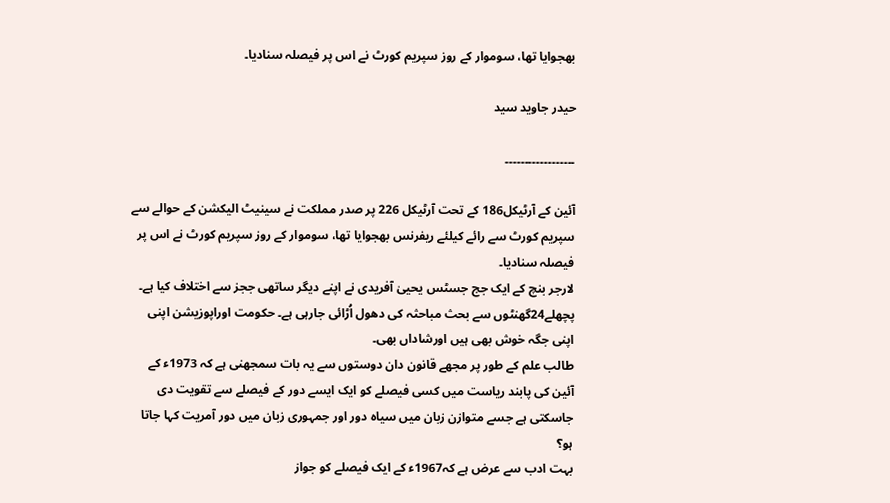بھجوایا تھا، سوموار کے روز سپریم کورٹ نے اس پر فیصلہ سنادیا۔

حیدر جاوید سید

۔۔۔۔۔۔۔۔۔۔۔۔۔۔۔۔۔۔

آئین کے آرٹیکل186 کے تحت آرٹیکل 226 پر صدر مملکت نے سینیٹ الیکشن کے حوالے سے سپریم کورٹ سے رائے کیلئے ریفرنس بھجوایا تھا، سوموار کے روز سپریم کورٹ نے اس پر فیصلہ سنادیا۔
لارجر بنچ کے ایک جج جسٹس یحییٰ آفریدی نے اپنے دیگر ساتھی ججز سے اختلاف کیا ہے۔
پچھلے24گھنٹوں سے بحث مباحثہ کی دھول اُڑائی جارہی ہے۔ حکومت اوراپوزیشن اپنی اپنی جگہ خوش بھی ہیں اورشاداں بھی۔
طالب علم کے طور پر مجھے قانون دان دوستوں سے یہ بات سمجھنی ہے کہ 1973ء کے آئین کی پابند ریاست میں کسی فیصلے کو ایک ایسے دور کے فیصلے سے تقویت دی جاسکتی ہے جسے متوازن زبان میں سیاہ دور اور جمہوری زبان میں دور آمریت کہا جاتا ہو؟
بہت ادب سے عرض ہے کہ1967ء کے ایک فیصلے کو جواز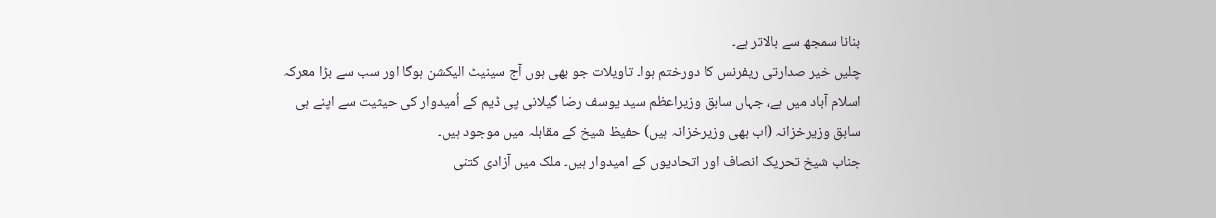بنانا سمجھ سے بالاتر ہے۔
چلیں خیر صدارتی ریفرنس کا دورختم ہوا۔ تاویلات جو بھی ہوں آج سینیٹ الیکشن ہوگا اور سب سے بڑا معرکہ اسلام آباد میں ہے، جہاں سابق وزیراعظم سید یوسف رضا گیلانی پی ڈیم کے اُمیدوار کی حیثیت سے اپنے ہی سابق وزیرخزانہ (اب بھی وزیرخزانہ ہیں) حفیظ شیخ کے مقابلہ میں موجود ہیں۔
جناب شیخ تحریک انصاف اور اتحادیوں کے امیدوار ہیں۔ ملک میں آزادی کتنی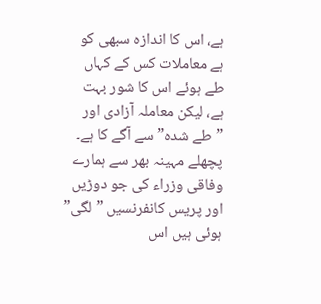ہے، اس کا اندازہ سبھی کو ہے معاملات کس کے کہاں طے ہوئے اس کا شور بہت ہے، لیکن معاملہ آزادی اور ”طے شدہ” سے آگے کا ہے۔ پچھلے مہینہ بھر سے ہمارے وفاقی وزراء کی جو دوڑیں اور پریس کانفرنسیں ”لگی” ہوئی ہیں اس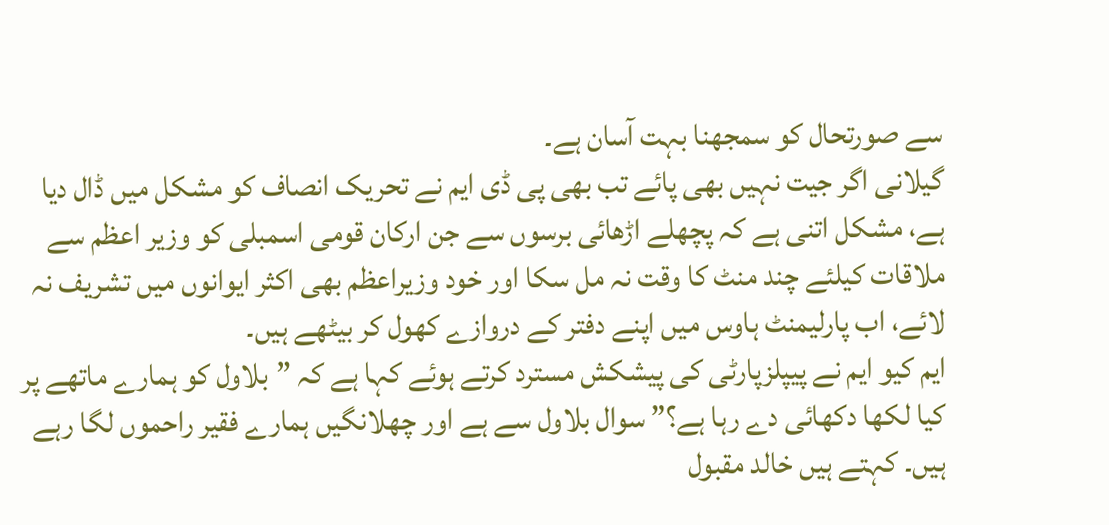سے صورتحال کو سمجھنا بہت آسان ہے۔
گیلانی اگر جیت نہیں بھی پائے تب بھی پی ڈی ایم نے تحریک انصاف کو مشکل میں ڈال دیا ہے، مشکل اتنی ہے کہ پچھلے اڑھائی برسوں سے جن ارکان قومی اسمبلی کو وزیر اعظم سے ملاقات کیلئے چند منٹ کا وقت نہ مل سکا اور خود وزیراعظم بھی اکثر ایوانوں میں تشریف نہ لائے، اب پارلیمنٹ ہاوس میں اپنے دفتر کے دروازے کھول کر بیٹھے ہیں۔
ایم کیو ایم نے پیپلزپارٹی کی پیشکش مسترد کرتے ہوئے کہا ہے کہ ”بلاول کو ہمارے ماتھے پر کیا لکھا دکھائی دے رہا ہے؟” سوال بلاول سے ہے اور چھلانگیں ہمارے فقیر راحموں لگا رہے ہیں۔ کہتے ہیں خالد مقبول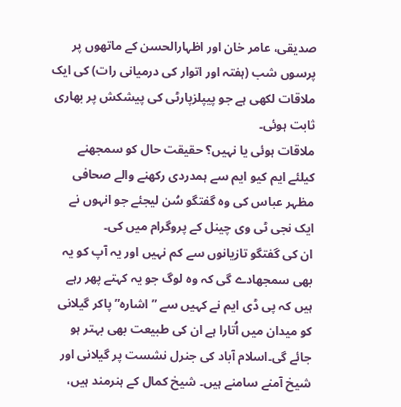صدیقی، عامر خان اور اظہارالحسن کے ماتھوں پر پرسوں شب (ہفتہ اور اتوار کی درمیانی رات) کی ایک ملاقات لکھی ہے جو پیپلزپارٹی کی پیشکش پر بھاری ثابت ہوئی۔
ملاقات ہوئی یا نہیں؟ حقیقت حال کو سمجھنے کیلئے ایم کیو ایم سے ہمدردی رکھنے والے صحافی مظہر عباس کی وہ گفتگو سُن لیجئے جو انہوں نے ایک نجی ٹی وی چینل کے پروگرام میں کی۔
ان کی گفتگو تازیانوں سے کم نہیں اور یہ آپ کو یہ بھی سمجھادے گی کہ وہ لوگ جو یہ کہتے پھر رہے ہیں کہ پی ڈی ایم نے کہیں سے ”اشارہ” پاکر گیلانی کو میدان میں اُتارا ہے ان کی طبیعت بھی بہتر ہو جائے گی۔اسلام آباد کی جنرل نشست پر گیلانی اور شیخ آمنے سامنے ہیں۔ شیخ کمال کے ہنرمند ہیں،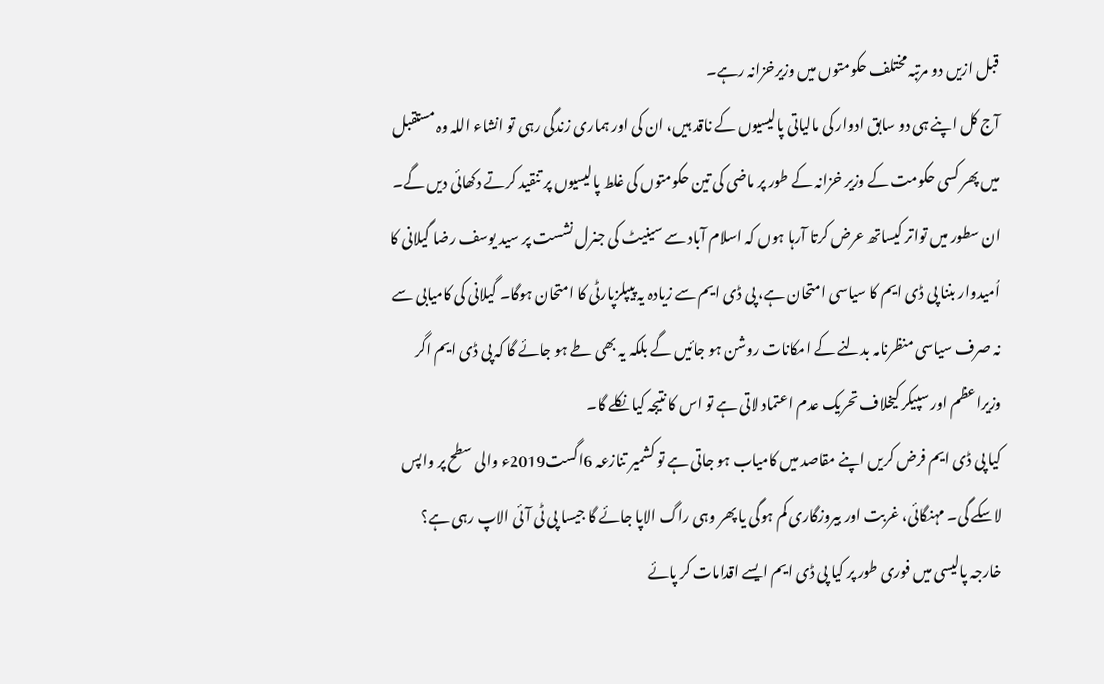قبل ازیں دو مرتبہ مختلف حکومتوں میں وزیرخزانہ رہے۔
آج کل اپنے ہی دو سابق ادوار کی مالیاتی پالیسیوں کے ناقد ہیں، ان کی اور ہماری زندگی رہی تو انشاء اللہ وہ مستقبل میں پھر کسی حکومت کے وزیر خزانہ کے طور پر ماضی کی تین حکومتوں کی غلط پالیسیوں پر تنقید کرتے دکھائی دیں گے۔
ان سطور میں تواتر کیساتھ عرض کرتا آرہا ہوں کہ اسلام آباد سے سینیٹ کی جنرل نشست پر سید یوسف رضا گیلانی کا اُمیدوار بننا پی ڈی ایم کا سیاسی امتحان ہے، پی ڈی ایم سے زیادہ یہ پیپلزپارٹی کا امتحان ہوگا۔ گیلانی کی کامیابی سے نہ صرف سیاسی منظرنامہ بدلنے کے امکانات روشن ہو جائیں گے بلکہ یہ بھی طے ہو جائے گا کہ پی ڈی ایم اگر وزیراعظم اور سپیکر کیخلاف تحریک عدم اعتماد لاتی ہے تو اس کا نتیجہ کیا نکلے گا۔
کیا پی ڈی ایم فرض کریں اپنے مقاصد میں کامیاب ہو جاتی ہے تو کشمیر تنازعہ 6اگست2019ء والی سطح پر واپس لاسکے گی۔ مہنگائی، غربت اور بیروزگاری کم ہوگی یا پھر وہی راگ الاپا جائے گا جیسا پی ٹی آئی الاپ رہی ہے؟
خارجہ پالیسی میں فوری طور پر کیا پی ڈی ایم ایسے اقدامات کر پائے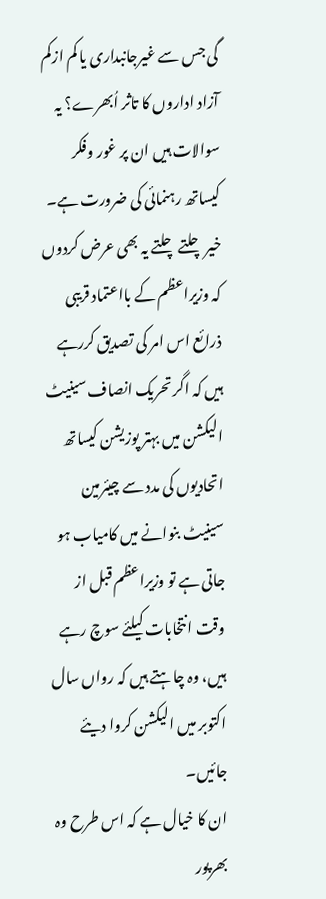گی جس سے غیرجانبداری یا کم ازکم آزاد اداروں کا تاثر اُبھرے؟ یہ سوالات ہیں ان پر غور وفکر کیساتھ رہنمائی کی ضرورت ہے۔
خیر چلتے چلتے یہ بھی عرض کردوں کہ وزیراعظم کے بااعتماد قریبی ذرائع اس امر کی تصدیق کررہے ہیں کہ اگر تحریک انصاف سینیٹ الیکشن میں بہتر پوزیشن کیساتھ اتحادیوں کی مدد سے چیئرمین سینیٹ بنوانے میں کامیاب ہو جاتی ہے تو وزیراعظم قبل از وقت انتخابات کیلئے سوچ رہے ہیں، وہ چاہتے ہیں کہ رواں سال اکتوبر میں الیکشن کروا دیئے جائیں۔
ان کا خیال ہے کہ اس طرح وہ بھرپور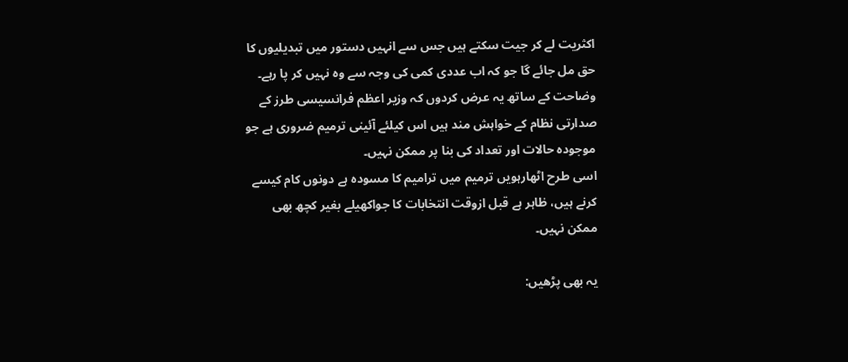اکثریت لے کر جیت سکتے ہیں جس سے انہیں دستور میں تبدیلیوں کا حق مل جائے گا جو کہ اب عددی کمی کی وجہ سے وہ نہیں کر پا رہے۔
وضاحت کے ساتھ یہ عرض کردوں کہ وزیر اعظم فرانسیسی طرز کے صدارتی نظام کے خواہش مند ہیں اس کیلئے آئینی ترمیم ضروری ہے جو موجودہ حالات اور تعداد کی بنا پر ممکن نہیں۔
اسی طرح اٹھارہویں ترمیم میں ترامیم کا مسودہ ہے دونوں کام کیسے کرنے ہیں، ظاہر ہے قبل ازوقت انتخابات کا جواکھیلے بغیر کچھ بھی ممکن نہیں۔

یہ بھی پڑھیں: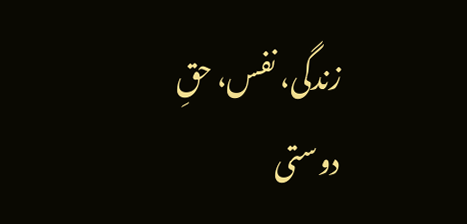زندگی، نفس، حقِ دوستی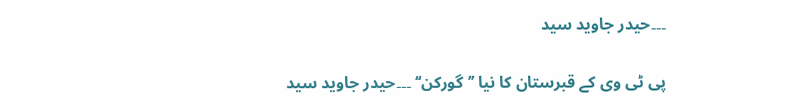۔۔۔حیدر جاوید سید

پی ٹی وی کے قبرستان کا نیا ’’گورکن‘‘ ۔۔۔حیدر جاوید سید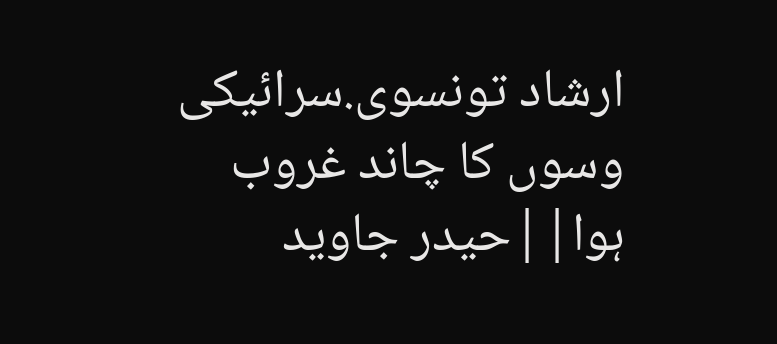ارشاد تونسوی.سرائیکی وسوں کا چاند غروب ہوا||حیدر جاوید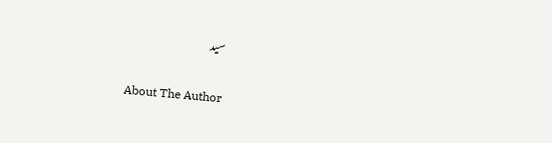سید

About The Author